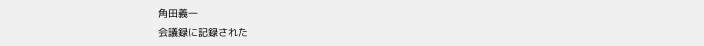角田義一
会議録に記録された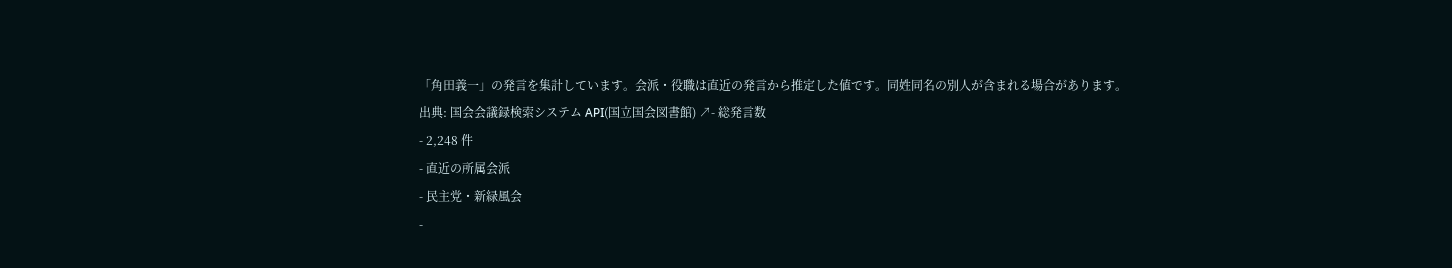「角田義一」の発言を集計しています。会派・役職は直近の発言から推定した値です。同姓同名の別人が含まれる場合があります。
出典: 国会会議録検索システム API(国立国会図書館) ↗- 総発言数
- 2,248 件
- 直近の所属会派
- 民主党・新緑風会
-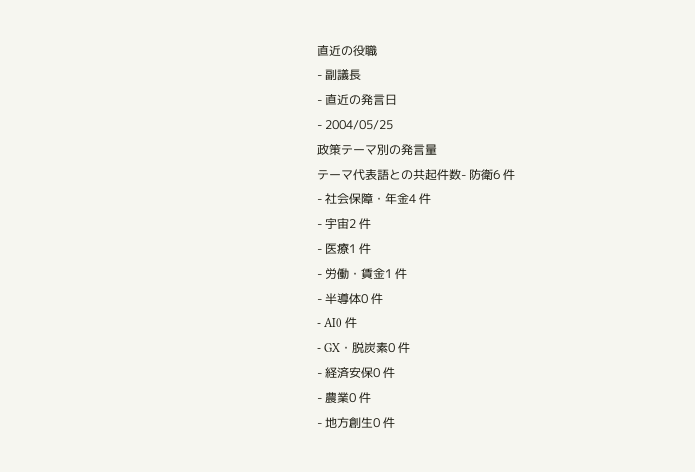直近の役職
- 副議長
- 直近の発言日
- 2004/05/25
政策テーマ別の発言量
テーマ代表語との共起件数- 防衛6 件
- 社会保障・年金4 件
- 宇宙2 件
- 医療1 件
- 労働・賃金1 件
- 半導体0 件
- AI0 件
- GX・脱炭素0 件
- 経済安保0 件
- 農業0 件
- 地方創生0 件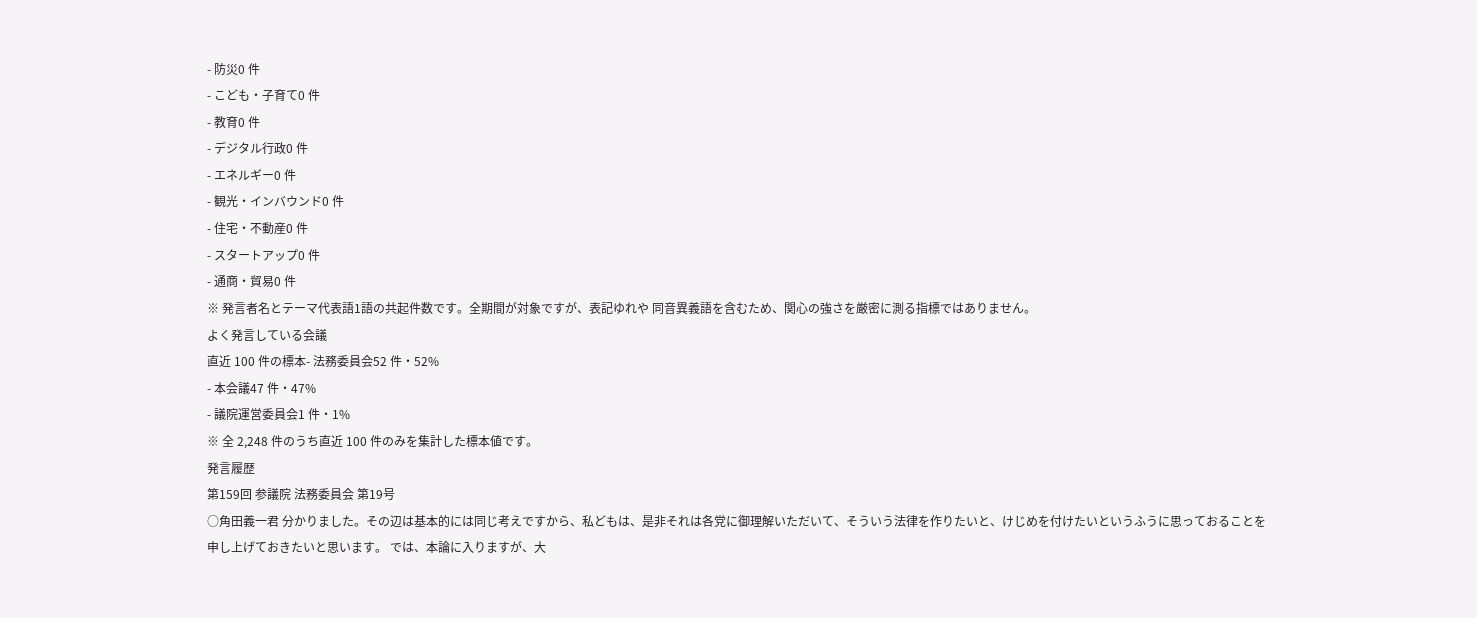- 防災0 件
- こども・子育て0 件
- 教育0 件
- デジタル行政0 件
- エネルギー0 件
- 観光・インバウンド0 件
- 住宅・不動産0 件
- スタートアップ0 件
- 通商・貿易0 件
※ 発言者名とテーマ代表語1語の共起件数です。全期間が対象ですが、表記ゆれや 同音異義語を含むため、関心の強さを厳密に測る指標ではありません。
よく発言している会議
直近 100 件の標本- 法務委員会52 件・52%
- 本会議47 件・47%
- 議院運営委員会1 件・1%
※ 全 2,248 件のうち直近 100 件のみを集計した標本値です。
発言履歴
第159回 参議院 法務委員会 第19号
○角田義一君 分かりました。その辺は基本的には同じ考えですから、私どもは、是非それは各党に御理解いただいて、そういう法律を作りたいと、けじめを付けたいというふうに思っておることを申し上げておきたいと思います。 では、本論に入りますが、大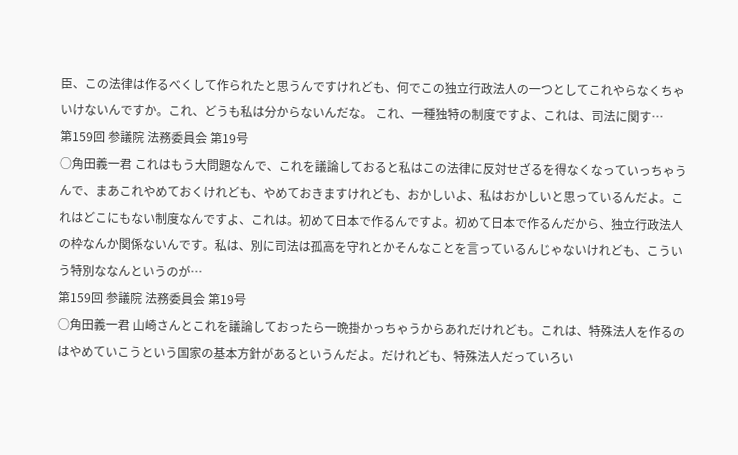臣、この法律は作るべくして作られたと思うんですけれども、何でこの独立行政法人の一つとしてこれやらなくちゃいけないんですか。これ、どうも私は分からないんだな。 これ、一種独特の制度ですよ、これは、司法に関す…
第159回 参議院 法務委員会 第19号
○角田義一君 これはもう大問題なんで、これを議論しておると私はこの法律に反対せざるを得なくなっていっちゃうんで、まあこれやめておくけれども、やめておきますけれども、おかしいよ、私はおかしいと思っているんだよ。これはどこにもない制度なんですよ、これは。初めて日本で作るんですよ。初めて日本で作るんだから、独立行政法人の枠なんか関係ないんです。私は、別に司法は孤高を守れとかそんなことを言っているんじゃないけれども、こういう特別ななんというのが…
第159回 参議院 法務委員会 第19号
○角田義一君 山崎さんとこれを議論しておったら一晩掛かっちゃうからあれだけれども。これは、特殊法人を作るのはやめていこうという国家の基本方針があるというんだよ。だけれども、特殊法人だっていろい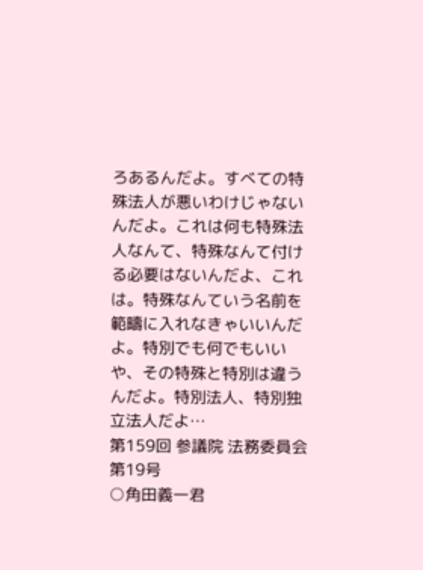ろあるんだよ。すべての特殊法人が悪いわけじゃないんだよ。これは何も特殊法人なんて、特殊なんて付ける必要はないんだよ、これは。特殊なんていう名前を範疇に入れなきゃいいんだよ。特別でも何でもいいや、その特殊と特別は違うんだよ。特別法人、特別独立法人だよ…
第159回 参議院 法務委員会 第19号
○角田義一君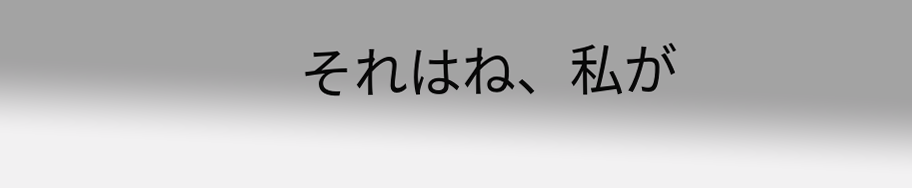それはね、私が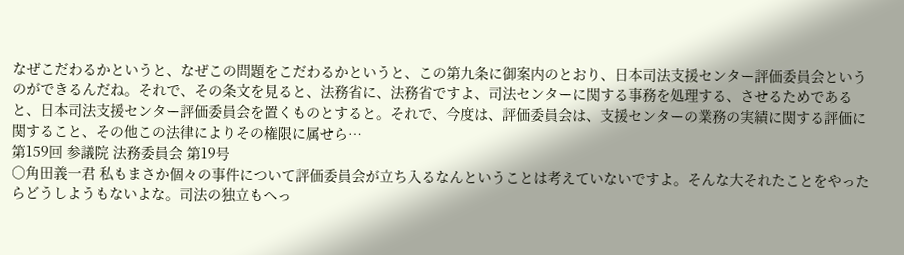なぜこだわるかというと、なぜこの問題をこだわるかというと、この第九条に御案内のとおり、日本司法支援センター評価委員会というのができるんだね。それで、その条文を見ると、法務省に、法務省ですよ、司法センターに関する事務を処理する、させるためであると、日本司法支援センター評価委員会を置くものとすると。それで、今度は、評価委員会は、支援センターの業務の実績に関する評価に関すること、その他この法律によりその権限に属せら…
第159回 参議院 法務委員会 第19号
○角田義一君 私もまさか個々の事件について評価委員会が立ち入るなんということは考えていないですよ。そんな大それたことをやったらどうしようもないよな。司法の独立もへっ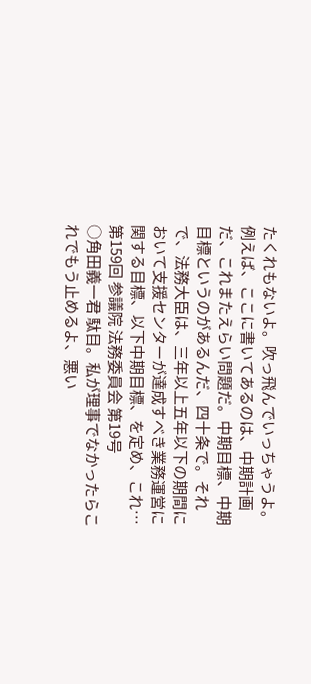たくれもないよ。吹っ飛んでいっちゃうよ。 例えば、ここに書いてあるのは、中期計画だ、これまたえらい問題だ。中期目標、中期目標というのがあるんだ、四十条で。それで、法務大臣は、三年以上五年以下の期間において支援センターが達成すべき業務運営に関する目標、以下中期目標、を定め、これ…
第159回 参議院 法務委員会 第19号
○角田義一君 駄目。私が理事でなかったらこれでもう止めるよ、悪い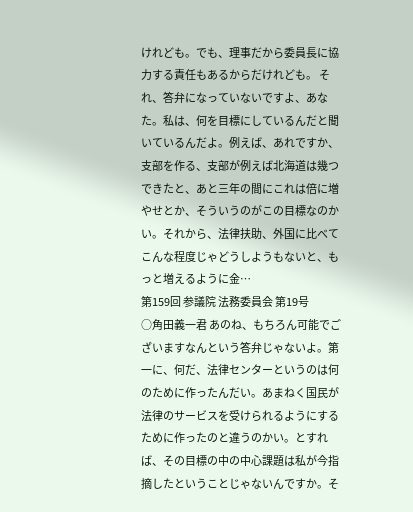けれども。でも、理事だから委員長に協力する責任もあるからだけれども。 それ、答弁になっていないですよ、あなた。私は、何を目標にしているんだと聞いているんだよ。例えば、あれですか、支部を作る、支部が例えば北海道は幾つできたと、あと三年の間にこれは倍に増やせとか、そういうのがこの目標なのかい。それから、法律扶助、外国に比べてこんな程度じゃどうしようもないと、もっと増えるように金…
第159回 参議院 法務委員会 第19号
○角田義一君 あのね、もちろん可能でございますなんという答弁じゃないよ。第一に、何だ、法律センターというのは何のために作ったんだい。あまねく国民が法律のサービスを受けられるようにするために作ったのと違うのかい。とすれば、その目標の中の中心課題は私が今指摘したということじゃないんですか。そ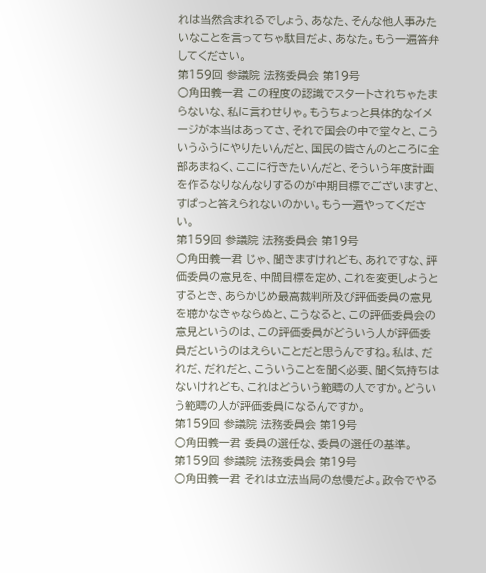れは当然含まれるでしょう、あなた、そんな他人事みたいなことを言ってちゃ駄目だよ、あなた。もう一遍答弁してください。
第159回 参議院 法務委員会 第19号
○角田義一君 この程度の認識でスタートされちゃたまらないな、私に言わせりゃ。もうちょっと具体的なイメージが本当はあってさ、それで国会の中で堂々と、こういうふうにやりたいんだと、国民の皆さんのところに全部あまねく、ここに行きたいんだと、そういう年度計画を作るなりなんなりするのが中期目標でございますと、すぱっと答えられないのかい。もう一遍やってください。
第159回 参議院 法務委員会 第19号
○角田義一君 じゃ、聞きますけれども、あれですな、評価委員の意見を、中間目標を定め、これを変更しようとするとき、あらかじめ最高裁判所及び評価委員の意見を聴かなきゃならぬと、こうなると、この評価委員会の意見というのは、この評価委員がどういう人が評価委員だというのはえらいことだと思うんですね。私は、だれだ、だれだと、こういうことを聞く必要、聞く気持ちはないけれども、これはどういう範疇の人ですか。どういう範疇の人が評価委員になるんですか。
第159回 参議院 法務委員会 第19号
○角田義一君 委員の選任な、委員の選任の基準。
第159回 参議院 法務委員会 第19号
○角田義一君 それは立法当局の怠慢だよ。政令でやる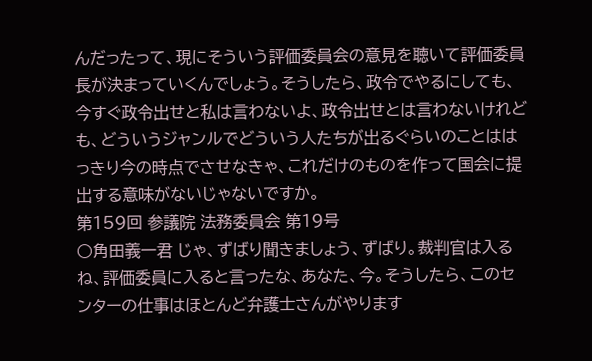んだったって、現にそういう評価委員会の意見を聴いて評価委員長が決まっていくんでしょう。そうしたら、政令でやるにしても、今すぐ政令出せと私は言わないよ、政令出せとは言わないけれども、どういうジャンルでどういう人たちが出るぐらいのことははっきり今の時点でさせなきゃ、これだけのものを作って国会に提出する意味がないじゃないですか。
第159回 参議院 法務委員会 第19号
○角田義一君 じゃ、ずばり聞きましょう、ずばり。裁判官は入るね、評価委員に入ると言ったな、あなた、今。そうしたら、このセンターの仕事はほとんど弁護士さんがやります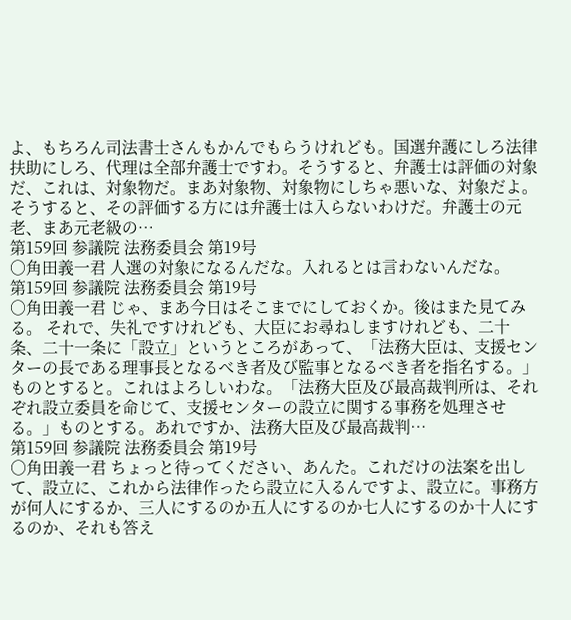よ、もちろん司法書士さんもかんでもらうけれども。国選弁護にしろ法律扶助にしろ、代理は全部弁護士ですわ。そうすると、弁護士は評価の対象だ、これは、対象物だ。まあ対象物、対象物にしちゃ悪いな、対象だよ。そうすると、その評価する方には弁護士は入らないわけだ。弁護士の元老、まあ元老級の…
第159回 参議院 法務委員会 第19号
○角田義一君 人選の対象になるんだな。入れるとは言わないんだな。
第159回 参議院 法務委員会 第19号
○角田義一君 じゃ、まあ今日はそこまでにしておくか。後はまた見てみる。 それで、失礼ですけれども、大臣にお尋ねしますけれども、二十条、二十一条に「設立」というところがあって、「法務大臣は、支援センターの長である理事長となるべき者及び監事となるべき者を指名する。」ものとすると。これはよろしいわな。「法務大臣及び最高裁判所は、それぞれ設立委員を命じて、支援センターの設立に関する事務を処理させる。」ものとする。あれですか、法務大臣及び最高裁判…
第159回 参議院 法務委員会 第19号
○角田義一君 ちょっと待ってください、あんた。これだけの法案を出して、設立に、これから法律作ったら設立に入るんですよ、設立に。事務方が何人にするか、三人にするのか五人にするのか七人にするのか十人にするのか、それも答え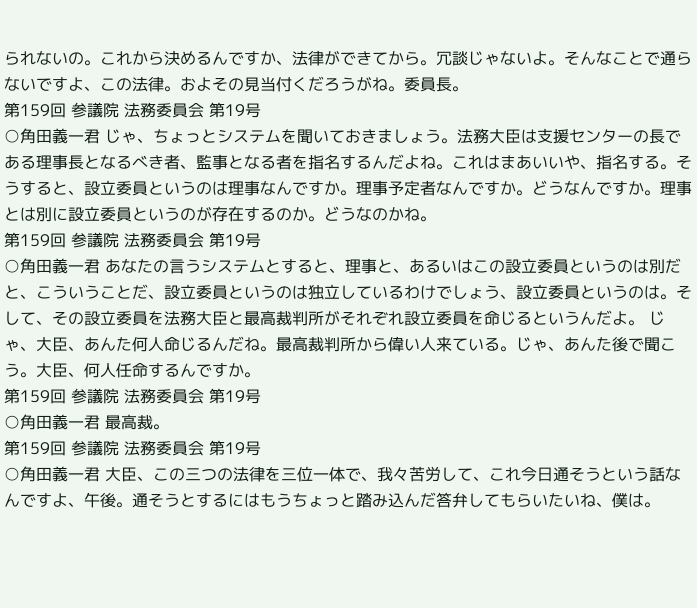られないの。これから決めるんですか、法律ができてから。冗談じゃないよ。そんなことで通らないですよ、この法律。およその見当付くだろうがね。委員長。
第159回 参議院 法務委員会 第19号
○角田義一君 じゃ、ちょっとシステムを聞いておきましょう。法務大臣は支援センターの長である理事長となるべき者、監事となる者を指名するんだよね。これはまあいいや、指名する。そうすると、設立委員というのは理事なんですか。理事予定者なんですか。どうなんですか。理事とは別に設立委員というのが存在するのか。どうなのかね。
第159回 参議院 法務委員会 第19号
○角田義一君 あなたの言うシステムとすると、理事と、あるいはこの設立委員というのは別だと、こういうことだ、設立委員というのは独立しているわけでしょう、設立委員というのは。そして、その設立委員を法務大臣と最高裁判所がそれぞれ設立委員を命じるというんだよ。 じゃ、大臣、あんた何人命じるんだね。最高裁判所から偉い人来ている。じゃ、あんた後で聞こう。大臣、何人任命するんですか。
第159回 参議院 法務委員会 第19号
○角田義一君 最高裁。
第159回 参議院 法務委員会 第19号
○角田義一君 大臣、この三つの法律を三位一体で、我々苦労して、これ今日通そうという話なんですよ、午後。通そうとするにはもうちょっと踏み込んだ答弁してもらいたいね、僕は。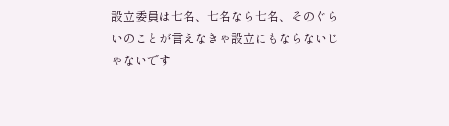設立委員は七名、七名なら七名、そのぐらいのことが言えなきゃ設立にもならないじゃないです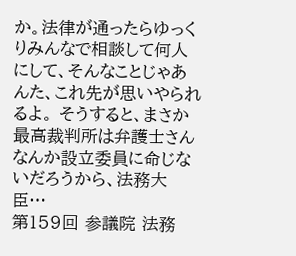か。法律が通ったらゆっくりみんなで相談して何人にして、そんなことじゃあんた、これ先が思いやられるよ。 そうすると、まさか最高裁判所は弁護士さんなんか設立委員に命じないだろうから、法務大臣…
第159回 参議院 法務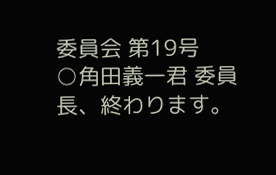委員会 第19号
○角田義一君 委員長、終わります。